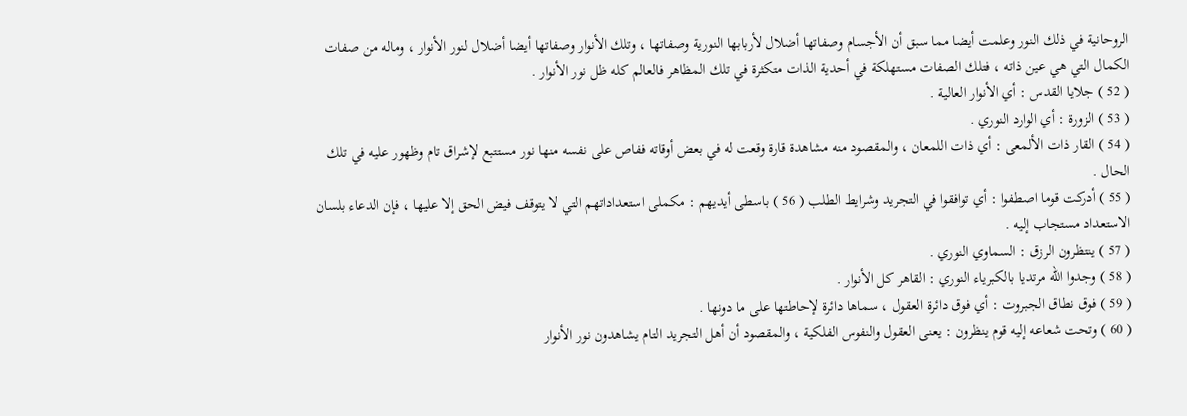الروحانية في ذلك النور وعلمت أيضا مما سبق أن الأجسام وصفاتها أضلال لأربابها النورية وصفاتها ، وتلك الأنوار وصفاتها أيضا أضلال لنور الأنوار ، وماله من صفات الكمال التي هي عين ذاته ، فتلك الصفات مستهلكة في أحدية الذات متكثرة في تلك المظاهر فالعالم كله ظل نور الأنوار .
( 52 ) جلايا القدس : أي الأنوار العالية .
( 53 ) الزورة : أي الوارد النوري .
( 54 ) القار ذات الألمعى : أي ذات اللمعان ، والمقصود منه مشاهدة قارة وقعت له في بعض أوقاته ففاص على نفسه منها نور مستتبع لإشراق تام وظهور عليه في تلك الحال .
( 55 ) أدركت قوما اصطفوا : أي توافقوا في التجريد وشرايط الطلب ( 56 ) باسطى أيديهم : مكملى استعداداتهم التي لا يتوقف فيض الحق إلا عليها ، فإن الدعاء بلسان الاستعداد مستجاب إليه .
( 57 ) ينتظرون الرزق : السماوي النوري .
( 58 ) وجدوا اللّه مرتديا بالكبرياء النوري : القاهر كل الأنوار .
( 59 ) فوق نطاق الجبروت : أي فوق دائرة العقول ، سماها دائرة لإحاطتها على ما دونها .
( 60 ) وتحت شعاعه إليه قوم ينظرون : يعنى العقول والنفوس الفلكية ، والمقصود أن أهل التجريد التام يشاهدون نور الأنوار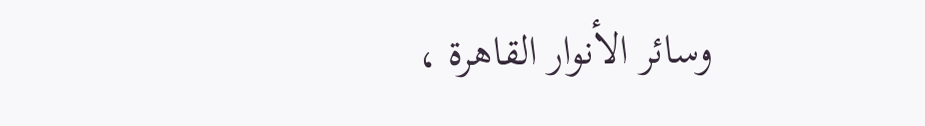وسائر الأنوار القاهرة ،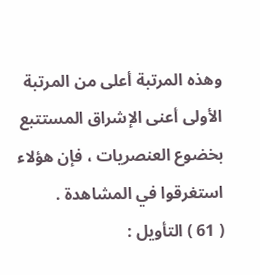وهذه المرتبة أعلى من المرتبة الأولى أعنى الإشراق المستتبع بخضوع العنصريات ، فإن هؤلاء استغرقوا في المشاهدة .
( 61 ) التأويل :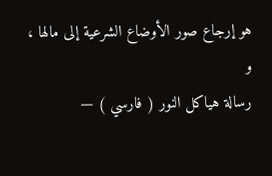هو إرجاع صور الأوضاع الشرعية إلى مالها ،
و
رسالة هياكل النور ( فارسي ) —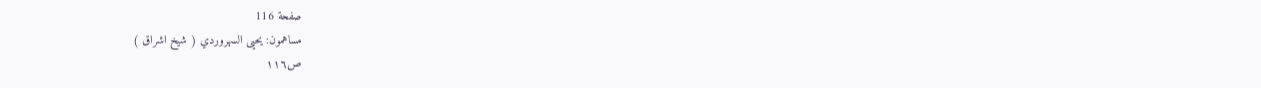صفحة 116
مساهمون: يحيى السهروردي ( شيخ اشراق )
ص١١٦